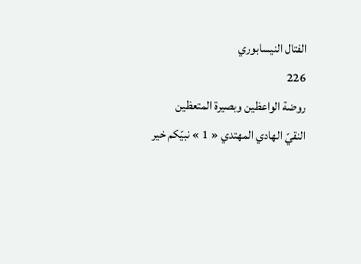الفتال النيسابوري
226
روضة الواعظين وبصيرة المتعظين
النقيّ الهادي المهتدي « 1 » نبيّكم خير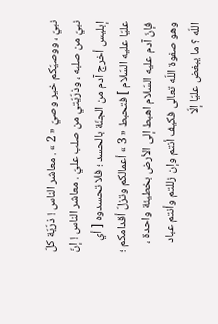نبيّ ، ووصيّكم خير وصيّ « 2 » . معاشر الناس ! ذرّيّة كلّ نبيّ من صلبه ، وذرّيّتي من صلب عليّ . معاشر الناس ! إنّ إبليس أخرج آدم من الجنّة بالحسد ؛ فلا تحسدوه [ أي عليّا عليه السّلام ] فتحبط « 3 » أعمالكم وتزلّ أقدامكم ؛ فإنّ آدم عليه السّلام اهبط إلى الأرض بخطيئة واحدة ، وهو صفوة اللّه تعالى فكيف أنتم وإن زللتم وأنتم عباد اللّه ؟ ما يبغض عليّا إلّا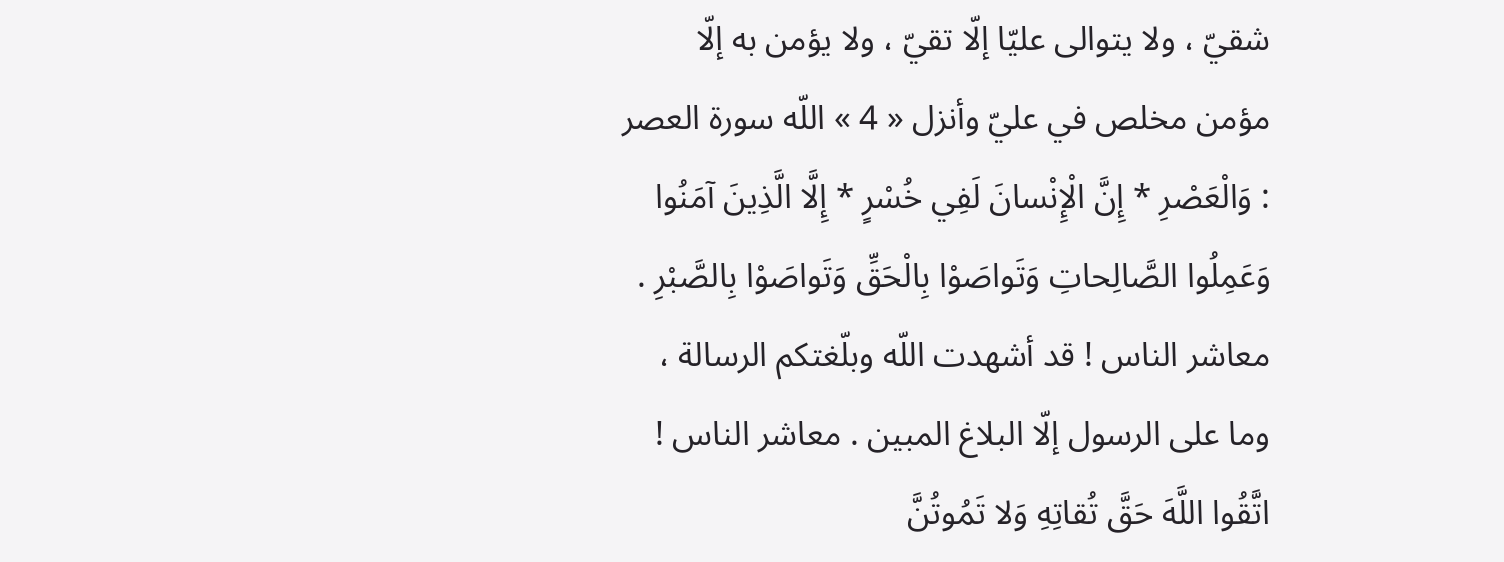شقيّ ، ولا يتوالى عليّا إلّا تقيّ ، ولا يؤمن به إلّا مؤمن مخلص في عليّ وأنزل « 4 » اللّه سورة العصر : وَالْعَصْرِ * إِنَّ الْإِنْسانَ لَفِي خُسْرٍ * إِلَّا الَّذِينَ آمَنُوا وَعَمِلُوا الصَّالِحاتِ وَتَواصَوْا بِالْحَقِّ وَتَواصَوْا بِالصَّبْرِ . معاشر الناس ! قد أشهدت اللّه وبلّغتكم الرسالة ، وما على الرسول إلّا البلاغ المبين . معاشر الناس ! اتَّقُوا اللَّهَ حَقَّ تُقاتِهِ وَلا تَمُوتُنَّ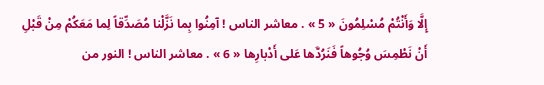إِلَّا وَأَنْتُمْ مُسْلِمُونَ « 5 » . معاشر الناس ! آمِنُوا بِما نَزَّلْنا مُصَدِّقاً لِما مَعَكُمْ مِنْ قَبْلِ أَنْ نَطْمِسَ وُجُوهاً فَنَرُدَّها عَلى أَدْبارِها « 6 » . معاشر الناس ! النور من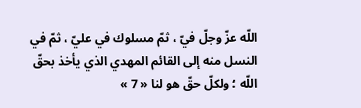اللّه عزّ وجلّ فيّ ، ثمّ مسلوك في عليّ ، ثمّ في النسل منه إلى القائم المهدي الذي يأخذ بحقّ اللّه ؛ ولكلّ حقّ هو لنا « 7 »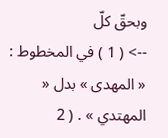وبحقّ كلّ
--> ( 1 ) في المخطوط : « المهدى » بدل « المهتدي » . ( 2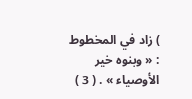) زاد في المخطوط : « وبنوه خير الأوصياء » . ( 3 )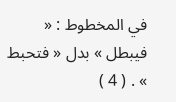في المخطوط : « فيبطل » بدل « فتحبط » . ( 4 )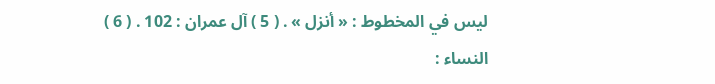ليس في المخطوط : « أنزل » . ( 5 ) آل عمران : 102 . ( 6 ) النساء :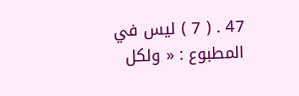47 . ( 7 ) ليس في المطبوع : « ولكل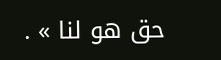حق هو لنا » .